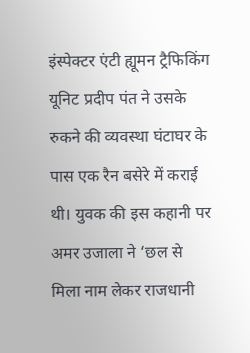इंस्पेक्टर एंटी ह्यूमन ट्रैफिकिंग यूनिट प्रदीप पंत ने उसके रुकने की व्यवस्था घंटाघर के पास एक रैन बसेरे में कराई थी। युवक की इस कहानी पर अमर उजाला ने ‘छल से मिला नाम लेकर राजधानी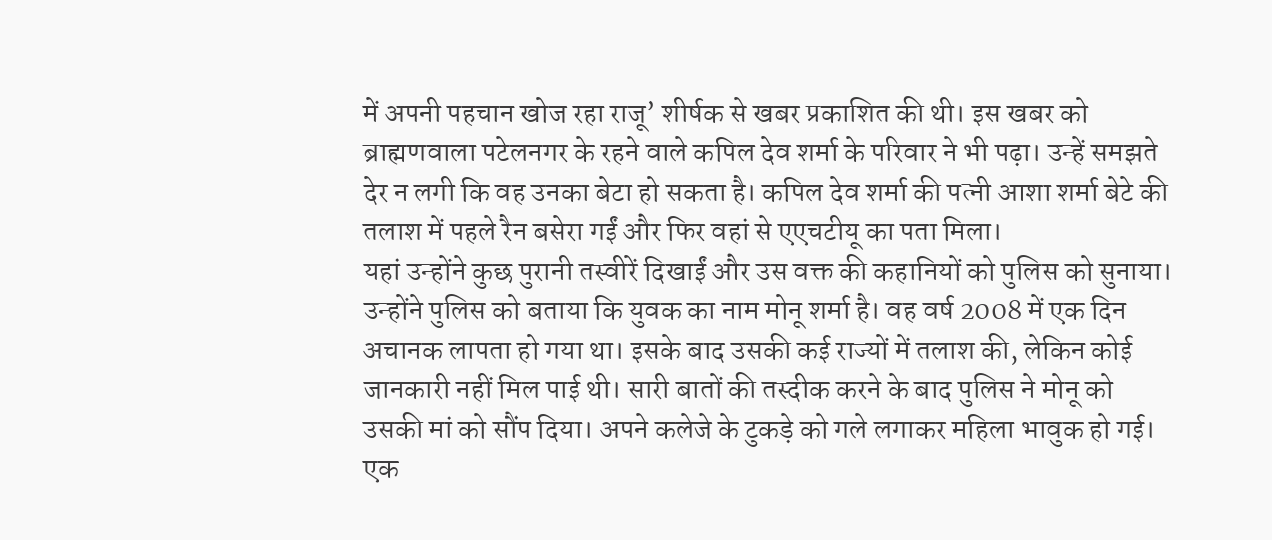में अपनी पहचान खोज रहा राजू’ शीर्षक से खबर प्रकाशित की थी। इस खबर को ब्राह्मणवाला पटेलनगर के रहने वाले कपिल देव शर्मा के परिवार ने भी पढ़ा। उन्हें समझते देर न लगी कि वह उनका बेटा हो सकता है। कपिल देव शर्मा की पत्नी आशा शर्मा बेटे की तलाश में पहले रैन बसेरा गईं और फिर वहां से एएचटीयू का पता मिला।
यहां उन्होंने कुछ पुरानी तस्वीरें दिखाईं और उस वक्त की कहानियों को पुलिस को सुनाया। उन्होंने पुलिस को बताया कि युवक का नाम मोनू शर्मा है। वह वर्ष 2008 में एक दिन अचानक लापता हो गया था। इसके बाद उसकी कई राज्यों में तलाश की, लेकिन कोई जानकारी नहीं मिल पाई थी। सारी बातों की तस्दीक करने के बाद पुलिस ने मोनू को उसकी मां को सौंप दिया। अपने कलेजे के टुकड़े को गले लगाकर महिला भावुक हो गई।
एक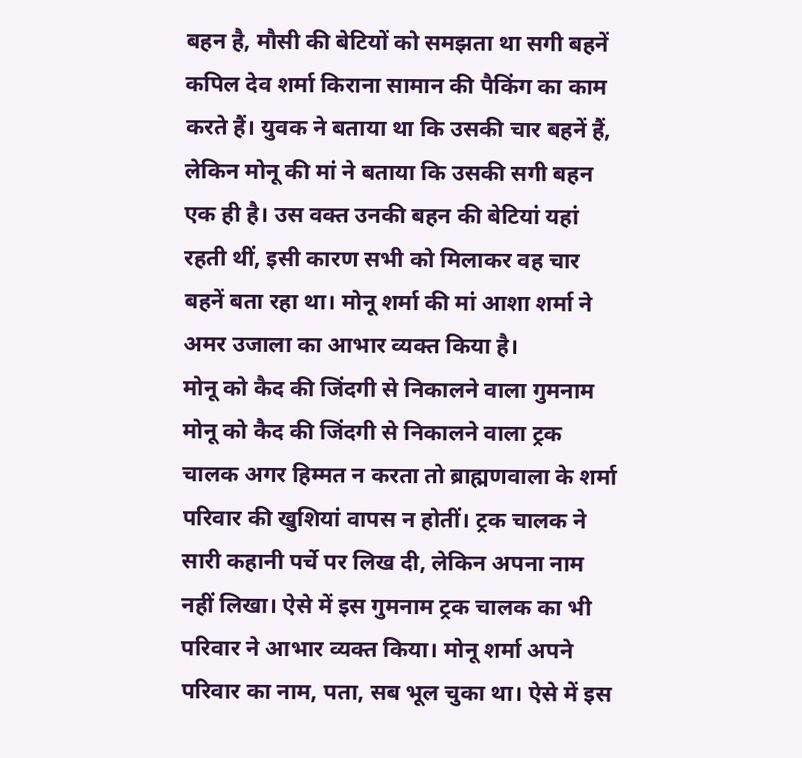बहन है, मौसी की बेटियों को समझता था सगी बहनें
कपिल देव शर्मा किराना सामान की पैकिंग का काम करते हैं। युवक ने बताया था कि उसकी चार बहनें हैं, लेकिन मोनू की मां ने बताया कि उसकी सगी बहन एक ही है। उस वक्त उनकी बहन की बेटियां यहां रहती थीं, इसी कारण सभी को मिलाकर वह चार बहनें बता रहा था। मोनू शर्मा की मां आशा शर्मा ने अमर उजाला का आभार व्यक्त किया है।
मोनू को कैद की जिंदगी से निकालने वाला गुमनाम
मोनू को कैद की जिंदगी से निकालने वाला ट्रक चालक अगर हिम्मत न करता तो ब्राह्मणवाला के शर्मा परिवार की खुशियां वापस न होतीं। ट्रक चालक ने सारी कहानी पर्चे पर लिख दी, लेकिन अपना नाम नहीं लिखा। ऐसे में इस गुमनाम ट्रक चालक का भी परिवार ने आभार व्यक्त किया। मोनू शर्मा अपने परिवार का नाम, पता, सब भूल चुका था। ऐसे में इस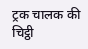ट्रक चालक की चिट्ठी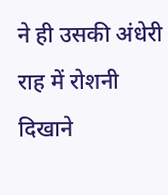ने ही उसकी अंधेरी राह में रोशनी दिखाने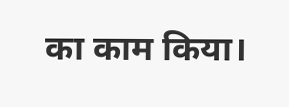का काम किया।